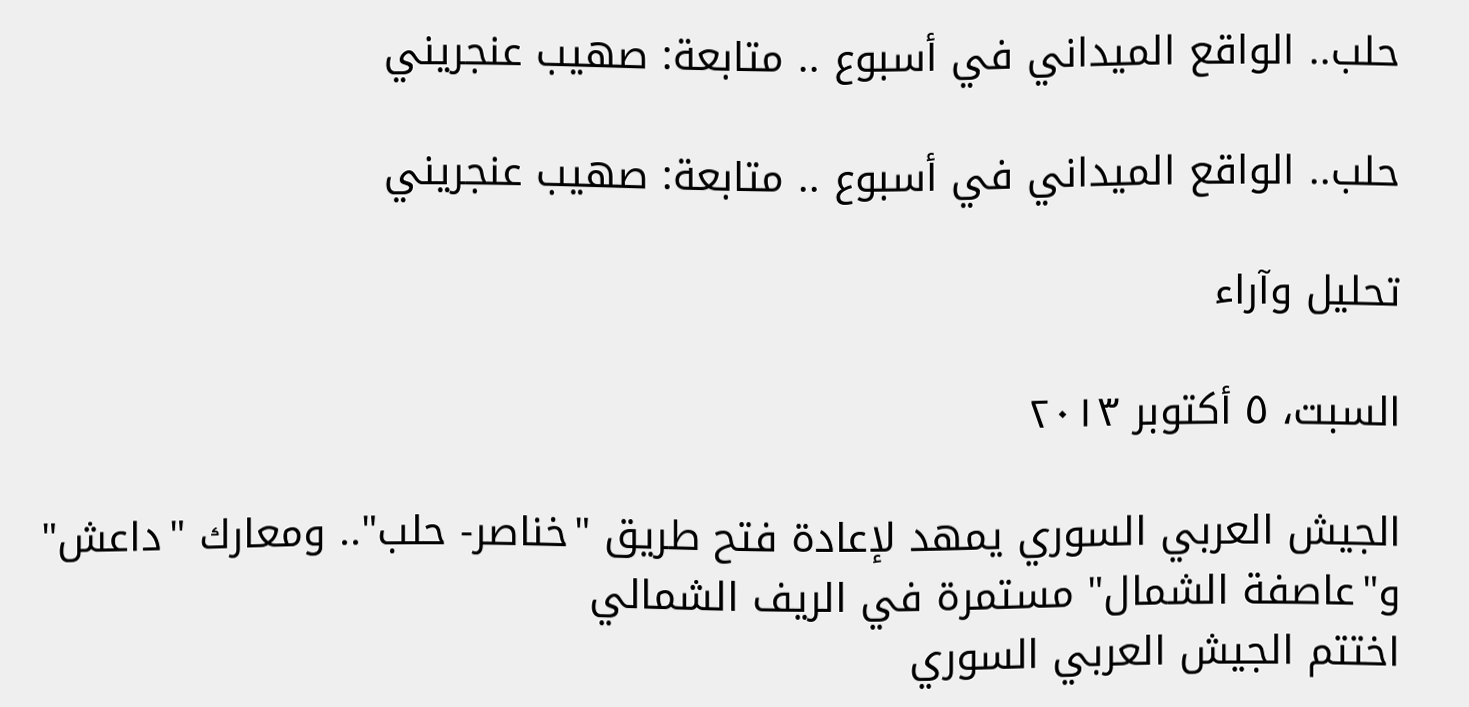حلب.. الواقع الميداني في أسبوع .. متابعة: صهيب عنجريني

حلب.. الواقع الميداني في أسبوع .. متابعة: صهيب عنجريني

تحليل وآراء

السبت، ٥ أكتوبر ٢٠١٣

الجيش العربي السوري يمهد لإعادة فتح طريق "خناصر- حلب".. ومعارك "داعش" و"عاصفة الشمال" مستمرة في الريف الشمالي
اختتم الجيش العربي السوري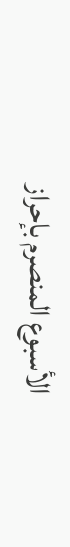الأسبوع المنصرم بإحراز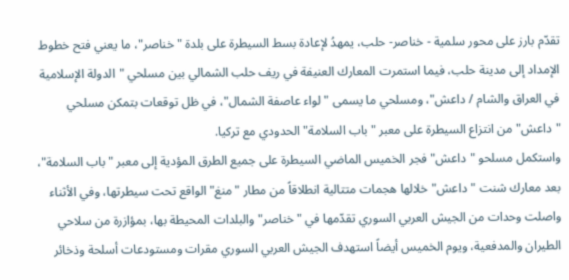تقدّم بارز على محور سلمية - خناصر- حلب، يمهدُ لإعادة بسط السيطرة على بلدة "خناصر"، ما يعني فتح خطوط الإمداد إلى مدينة حلب، فيما استمرت المعارك العنيفة في ريف حلب الشمالي بين مسلحي "الدولة الإسلامية في العراق والشام / داعش"، ومسلحي ما يسمى "لواء عاصفة الشمال"، في ظل توقعات بتمكن مسلحي "داعش" من انتزاع السيطرة على معبر "باب السلامة" الحدودي مع تركيا.
واستكمل مسلحو "داعش" فجر الخميس الماضي السيطرة على جميع الطرق المؤدية إلى معبر "باب السلامة"، بعد معارك شنت "داعش" خلالها هجمات متتالية انطلاقاً من مطار "منغ" الواقع تحت سيطرتها، وفي الأثناء واصلت وحدات من الجيش العربي السوري تقدّمها في "خناصر" والبلدات المحيطة بها، بمؤازرة من سلاحي الطيران والمدفعية، ويوم الخميس أيضاً استهدف الجيش العربي السوري مقرات ومستودعات أسلحة وذخائر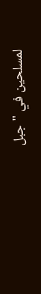لمسلحين في "جبل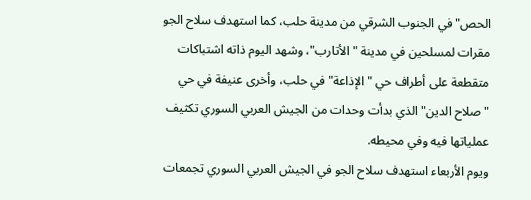الحص" في الجنوب الشرقي من مدينة حلب، كما استهدف سلاح الجو مقرات لمسلحين في مدينة "الأتارب"، وشهد اليوم ذاته اشتباكات متقطعة على أطراف حي "الإذاعة" في حلب، وأخرى عنيفة في حي "صلاح الدين" الذي بدأت وحدات من الجيش العربي السوري تكثيف عملياتها فيه وفي محيطه.
ويوم الأربعاء استهدف سلاح الجو في الجيش العربي السوري تجمعات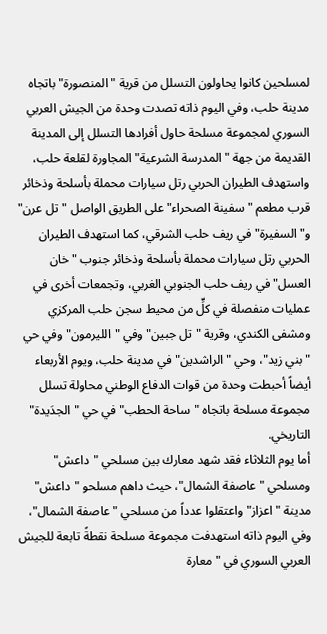لمسلحين كانوا يحاولون التسلل من قرية "المنصورة" باتجاه مدينة حلب، وفي اليوم ذاته تصدت وحدة من الجيش العربي السوري لمجموعة مسلحة حاول أفرادها التسلل إلى المدينة القديمة من جهة "المدرسة الشرعية" المجاورة لقلعة حلب، واستهدف الطيران الحربي رتل سيارات محملة بأسلحة وذخائر قرب مطعم "سفينة الصحراء" على الطريق الواصل "تل عرن" و"السفيرة" في ريف حلب الشرقي، كما استهدف الطيران الحربي رتل سيارات محملة بأسلحة وذخائر جنوب "خان العسل" في ريف حلب الجنوبي الغربي، وتجمعات أخرى في عمليات منفصلة في كلٍّ من محيط سجن حلب المركزي ومشفى الكندي، وقرية "تل جبين" وفي "الليرمون" وفي حي "بني زيد"، وحي "الراشدين" في مدينة حلب، ويوم الأربعاء أيضاً أحبطت وحدة من قوات الدفاع الوطني محاولة تسلل مجموعة مسلحة باتجاه "ساحة الحطب" في حي "الجدَيدة" التاريخي.
أما يوم الثلاثاء فقد شهد معارك بين مسلحي "داعش" ومسلحي "عاصفة الشمال"، حيث داهم مسلحو "داعش" مدينة "اعزاز" واعتقلوا عدداً من مسلحي "عاصفة الشمال"، وفي اليوم ذاته استهدفت مجموعة مسلحة نقطةً تابعة للجيش العربي السوري في "معارة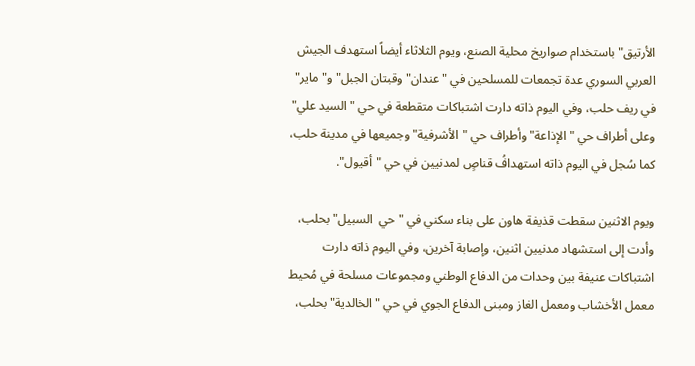الأرتيق" باستخدام صواريخ محلية الصنع، ويوم الثلاثاء أيضاً استهدف الجيش العربي السوري عدة تجمعات للمسلحين في "عندان" وقبتان الجبل" و"ماير" في ريف حلب، وفي اليوم ذاته دارت اشتباكات متقطعة في حي "السيد علي" وعلى أطراف حي "الإذاعة" وأطراف حي "الأشرفية" وجميعها في مدينة حلب، كما سُجل في اليوم ذاته استهدافُ قناصٍ لمدنيين في حي "أقيول".

ويوم الاثنين سقطت قذيفة هاون على بناء سكني في "حي  السبيل" بحلب، وأدت إلى استشهاد مدنيين اثنين، وإصابة آخرين، وفي اليوم ذاته دارت اشتباكات عنيفة بين وحدات من الدفاع الوطني ومجموعات مسلحة في مُحيط معمل الأخشاب ومعمل الغاز ومبنى الدفاع الجوي في حي "الخالدية" بحلب،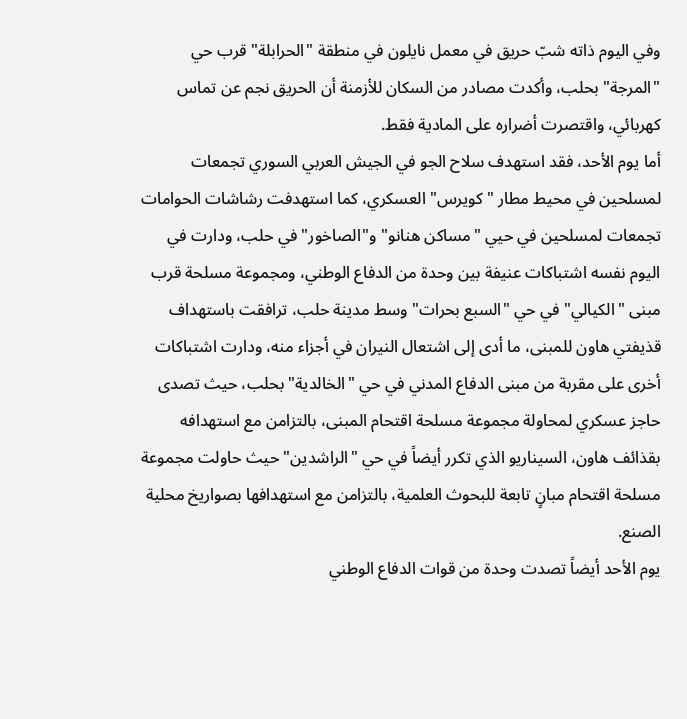وفي اليوم ذاته شبّ حريق في معمل نايلون في منطقة "الحرابلة" قرب حي "المرجة" بحلب، وأكدت مصادر من السكان للأزمنة أن الحريق نجم عن تماس كهربائي، واقتصرت أضراره على المادية فقط.
أما يوم الأحد، فقد استهدف سلاح الجو في الجيش العربي السوري تجمعات لمسلحين في محيط مطار "كويرس" العسكري، كما استهدفت رشاشات الحوامات تجمعات لمسلحين في حيي "مساكن هنانو" و"الصاخور" في حلب، ودارت في اليوم نفسه اشتباكات عنيفة بين وحدة من الدفاع الوطني، ومجموعة مسلحة قرب مبنى "الكيالي" في حي "السبع بحرات" وسط مدينة حلب، ترافقت باستهداف قذيفتي هاون للمبنى، ما أدى إلى اشتعال النيران في أجزاء منه، ودارت اشتباكات أخرى على مقربة من مبنى الدفاع المدني في حي "الخالدية" بحلب، حيث تصدى حاجز عسكري لمحاولة مجموعة مسلحة اقتحام المبنى، بالتزامن مع استهدافه بقذائف هاون، السيناريو الذي تكرر أيضاً في حي "الراشدين" حيث حاولت مجموعة مسلحة اقتحام مبانٍ تابعة للبحوث العلمية، بالتزامن مع استهدافها بصواريخ محلية الصنع.
يوم الأحد أيضاً تصدت وحدة من قوات الدفاع الوطني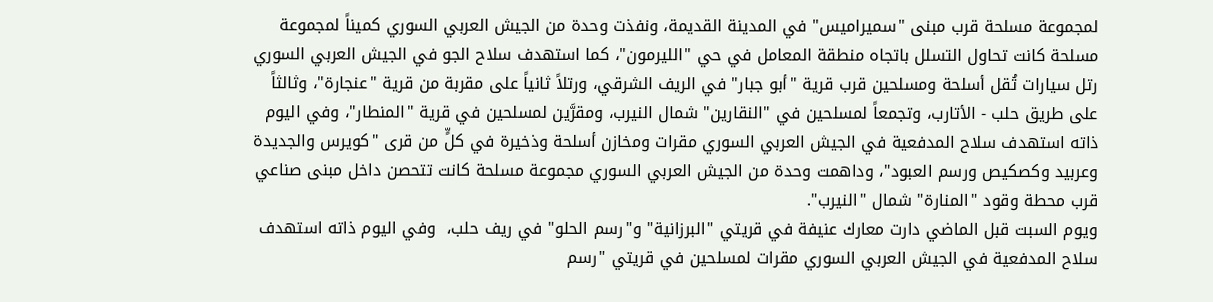لمجموعة مسلحة قرب مبنى "سميراميس" في المدينة القديمة، ونفذت وحدة من الجيش العربي السوري كميناً لمجموعة مسلحة كانت تحاول التسلل باتجاه منطقة المعامل في حي "الليرمون"، كما استهدف سلاح الجو في الجيش العربي السوري رتل سيارات تُقل أسلحة ومسلحين قرب قرية "أبو جبار" في الريف الشرقي، ورتلاً ثانياً على مقربة من قرية "عنجارة"، وثالثاً على طريق حلب - الأتارب، وتجمعاً لمسلحين في "النقارين" شمال النيرب، ومقرَّين لمسلحين في قرية "المنطار"، وفي اليوم ذاته استهدف سلاح المدفعية في الجيش العربي السوري مقرات ومخازن أسلحة وذخيرة في كلٍّ من قرى "كويرس والجديدة وعربيد وكصكيص ورسم العبود"، وداهمت وحدة من الجيش العربي السوري مجموعة مسلحة كانت تتحصن داخل مبنى صناعي قرب محطة وقود "المنارة" شمال "النيرب".
ويوم السبت قبل الماضي دارت معارك عنيفة في قريتي "البرزانية" و"رسم الحلو" في ريف حلب،  وفي اليوم ذاته استهدف سلاح المدفعية في الجيش العربي السوري مقرات لمسلحين في قريتي "رسم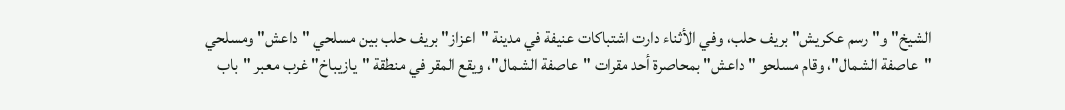الشيخ" و"رسم عكريش" بريف حلب، وفي الأثناء دارت اشتباكات عنيفة في مدينة "اعزاز" بريف حلب بين مسلحي "داعش" ومسلحي "عاصفة الشمال"، وقام مسلحو "داعش" بمحاصرة أحد مقرات "عاصفة الشمال"، ويقع المقر في منطقة "يازيباخ" غرب معبر "باب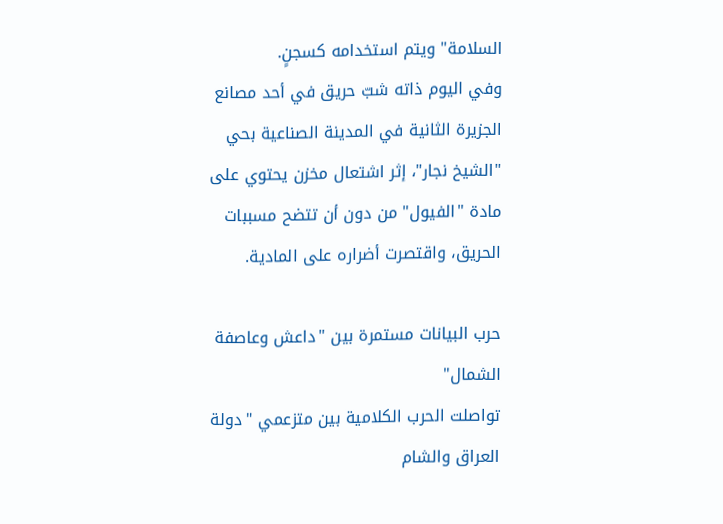السلامة" ويتم استخدامه كسجنٍ.
وفي اليوم ذاته شبّ حريق في أحد مصانع الجزيرة الثانية في المدينة الصناعية بحي "الشيخ نجار"، إثر اشتعال مخزن يحتوي على مادة "الفيول" من دون أن تتضح مسببات الحريق، واقتصرت أضراره على المادية.

حرب البيانات مستمرة بين "داعش وعاصفة الشمال"
تواصلت الحرب الكلامية بين متزعمي "دولة العراق والشام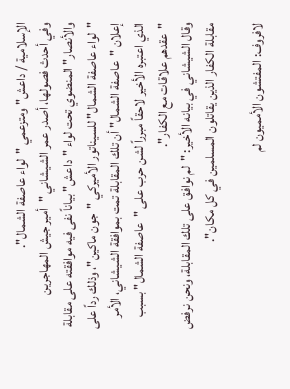الإسلامية / داعش" ومتزعمي "لواء عاصفة الشمال".
وفي أحدث فصولها، أصدر عمر الشيشاني "أمير جيش المهاجرين والأنصار" المنضوي تحت لواء "داعش" بياناً نفى فيه موافقته على مقابلة "لواء عاصفة الشمال" للسيناتور الأميركي "جون ماكين"، وذلك رداً على إعلان "عاصفة الشمال" أن تلك المقابلة تمت بموافقة الشيشاني، الأمر الذي اعتبره الأخير لاحقاً مبرراً لشن حرب على "عاصفة الشمال" بسبب "عقدهم علاقات مع الكفار".
وقال الشيشاني في بيانه الأخير: "لم نوافق على تلك المقابلة، ونحن نرفض مقابلة الكفار الذين يقاتلون المسلمين في كل مكان".

لافروف: المفتشون الأمميون لم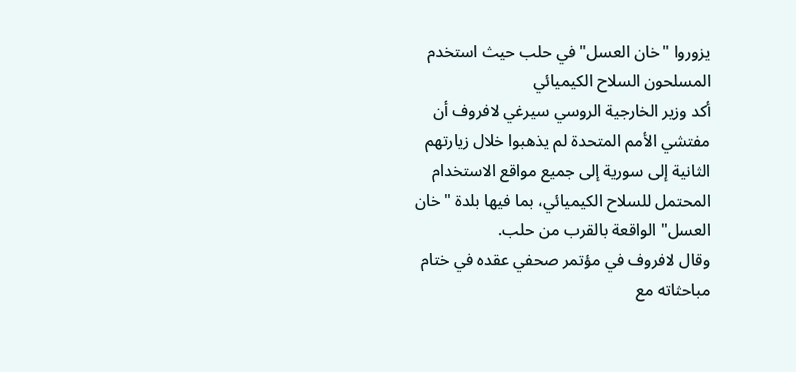يزوروا "خان العسل" في حلب حيث استخدم المسلحون السلاح الكيميائي
أكد وزير الخارجية الروسي سيرغي لافروف أن مفتشي الأمم المتحدة لم يذهبوا خلال زيارتهم الثانية إلى سورية إلى جميع مواقع الاستخدام المحتمل للسلاح الكيميائي، بما فيها بلدة "خان العسل" الواقعة بالقرب من حلب.
وقال لافروف في مؤتمر صحفي عقده في ختام مباحثاته مع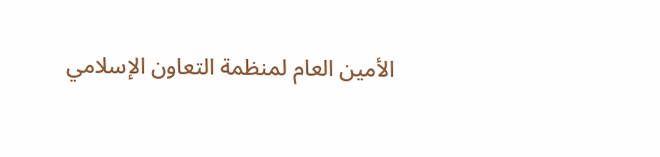الأمين العام لمنظمة التعاون الإسلامي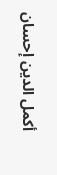أكمل الدين إحسان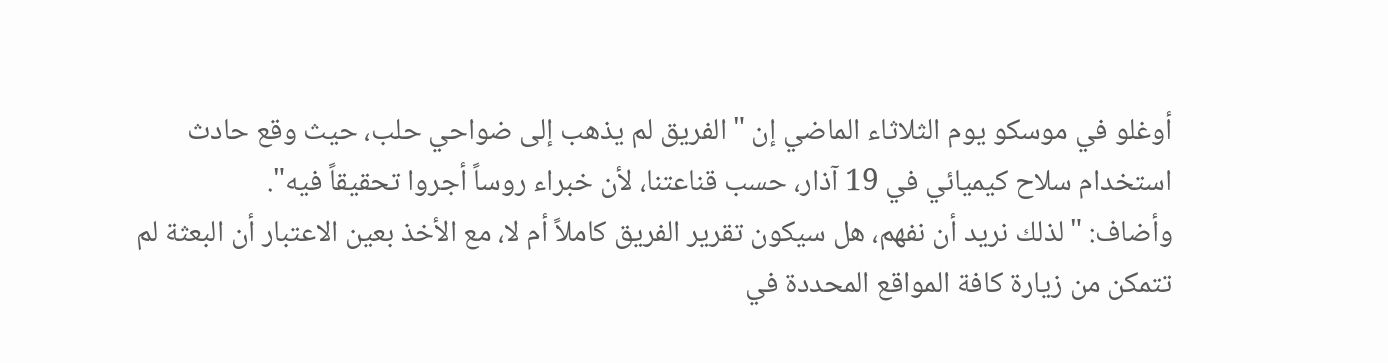أوغلو في موسكو يوم الثلاثاء الماضي إن "الفريق لم يذهب إلى ضواحي حلب، حيث وقع حادث استخدام سلاح كيميائي في 19 آذار، حسب قناعتنا، لأن خبراء روساً أجروا تحقيقاً فيه".
وأضاف: "لذلك نريد أن نفهم، هل سيكون تقرير الفريق كاملاً أم لا، مع الأخذ بعين الاعتبار أن البعثة لم تتمكن من زيارة كافة المواقع المحددة في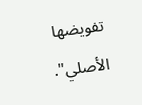تفويضها الأصلي".